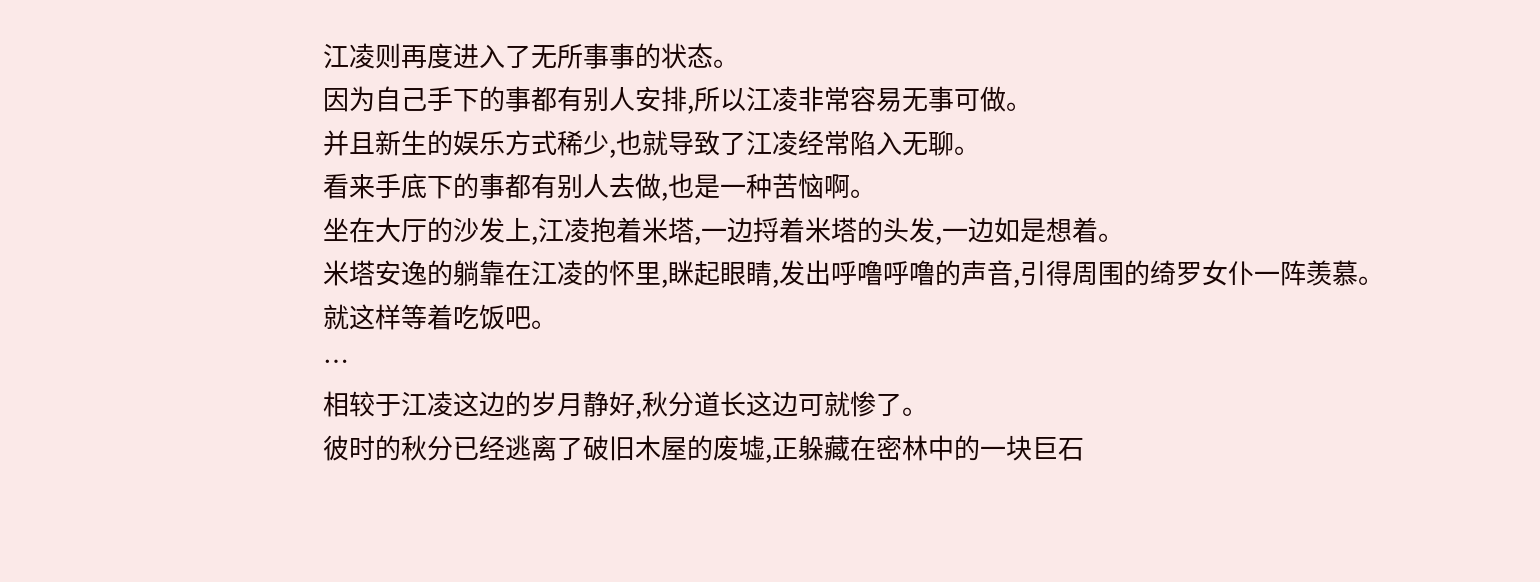江凌则再度进入了无所事事的状态。
因为自己手下的事都有别人安排,所以江凌非常容易无事可做。
并且新生的娱乐方式稀少,也就导致了江凌经常陷入无聊。
看来手底下的事都有别人去做,也是一种苦恼啊。
坐在大厅的沙发上,江凌抱着米塔,一边捋着米塔的头发,一边如是想着。
米塔安逸的躺靠在江凌的怀里,眯起眼睛,发出呼噜呼噜的声音,引得周围的绮罗女仆一阵羡慕。
就这样等着吃饭吧。
…
相较于江凌这边的岁月静好,秋分道长这边可就惨了。
彼时的秋分已经逃离了破旧木屋的废墟,正躲藏在密林中的一块巨石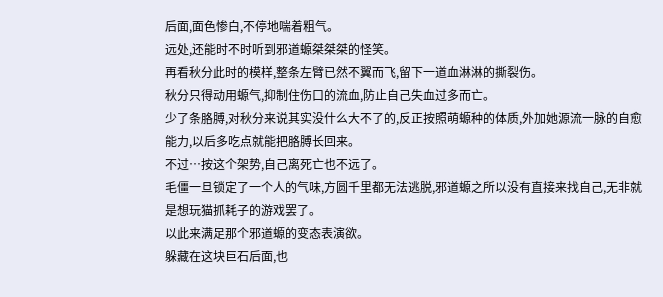后面,面色惨白,不停地喘着粗气。
远处,还能时不时听到邪道螈桀桀桀的怪笑。
再看秋分此时的模样,整条左臂已然不翼而飞,留下一道血淋淋的撕裂伤。
秋分只得动用螈气,抑制住伤口的流血,防止自己失血过多而亡。
少了条胳膊,对秋分来说其实没什么大不了的,反正按照萌螈种的体质,外加她源流一脉的自愈能力,以后多吃点就能把胳膊长回来。
不过…按这个架势,自己离死亡也不远了。
毛僵一旦锁定了一个人的气味,方圆千里都无法逃脱,邪道螈之所以没有直接来找自己,无非就是想玩猫抓耗子的游戏罢了。
以此来满足那个邪道螈的变态表演欲。
躲藏在这块巨石后面,也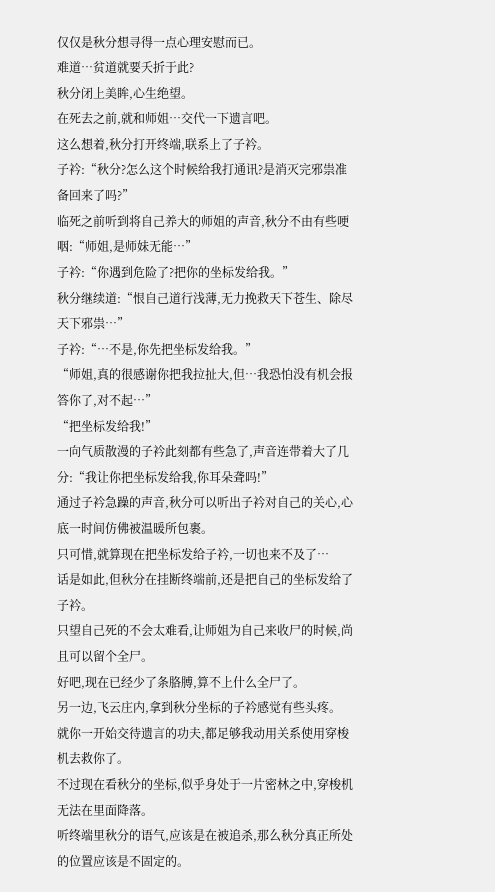仅仅是秋分想寻得一点心理安慰而已。
难道…贫道就要夭折于此?
秋分闭上美眸,心生绝望。
在死去之前,就和师姐…交代一下遗言吧。
这么想着,秋分打开终端,联系上了子衿。
子衿:“秋分?怎么这个时候给我打通讯?是消灭完邪祟准备回来了吗?”
临死之前听到将自己养大的师姐的声音,秋分不由有些哽咽:“师姐,是师妹无能…”
子衿:“你遇到危险了?把你的坐标发给我。”
秋分继续道:“恨自己道行浅薄,无力挽救天下苍生、除尽天下邪祟…”
子衿:“…不是,你先把坐标发给我。”
“师姐,真的很感谢你把我拉扯大,但…我恐怕没有机会报答你了,对不起…”
“把坐标发给我!”
一向气质散漫的子衿此刻都有些急了,声音连带着大了几分:“我让你把坐标发给我,你耳朵聋吗!”
通过子衿急躁的声音,秋分可以听出子衿对自己的关心,心底一时间仿佛被温暖所包裹。
只可惜,就算现在把坐标发给子衿,一切也来不及了…
话是如此,但秋分在挂断终端前,还是把自己的坐标发给了子衿。
只望自己死的不会太难看,让师姐为自己来收尸的时候,尚且可以留个全尸。
好吧,现在已经少了条胳膊,算不上什么全尸了。
另一边,飞云庄内,拿到秋分坐标的子衿感觉有些头疼。
就你一开始交待遗言的功夫,都足够我动用关系使用穿梭机去救你了。
不过现在看秋分的坐标,似乎身处于一片密林之中,穿梭机无法在里面降落。
听终端里秋分的语气,应该是在被追杀,那么秋分真正所处的位置应该是不固定的。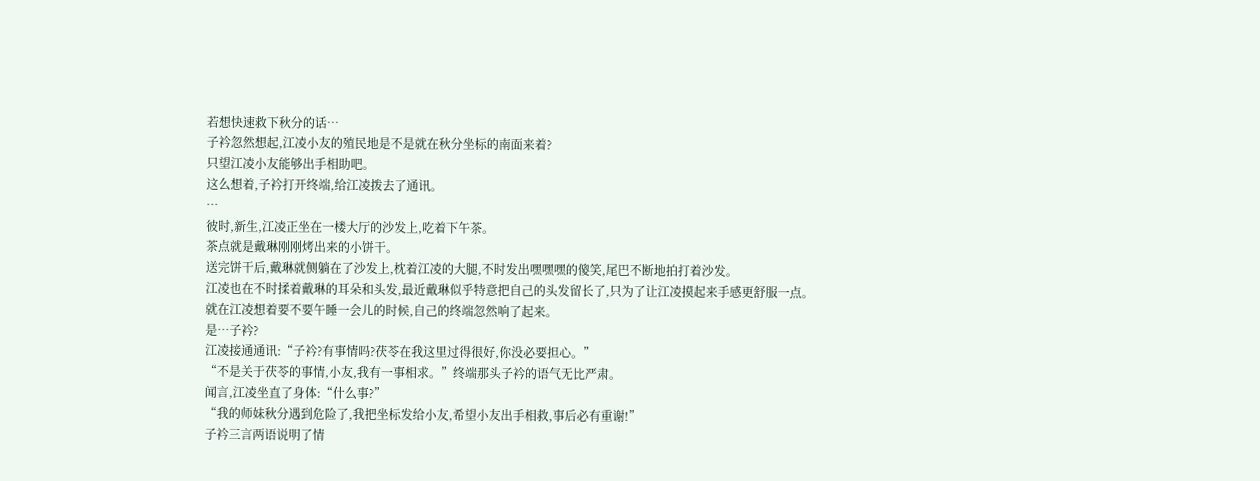若想快速救下秋分的话…
子衿忽然想起,江凌小友的殖民地是不是就在秋分坐标的南面来着?
只望江凌小友能够出手相助吧。
这么想着,子衿打开终端,给江凌拨去了通讯。
…
彼时,新生,江凌正坐在一楼大厅的沙发上,吃着下午茶。
茶点就是戴琳刚刚烤出来的小饼干。
送完饼干后,戴琳就侧躺在了沙发上,枕着江凌的大腿,不时发出嘿嘿嘿的傻笑,尾巴不断地拍打着沙发。
江凌也在不时揉着戴琳的耳朵和头发,最近戴琳似乎特意把自己的头发留长了,只为了让江凌摸起来手感更舒服一点。
就在江凌想着要不要午睡一会儿的时候,自己的终端忽然响了起来。
是…子衿?
江凌接通通讯:“子衿?有事情吗?茯苓在我这里过得很好,你没必要担心。”
“不是关于茯苓的事情,小友,我有一事相求。”终端那头子衿的语气无比严肃。
闻言,江凌坐直了身体:“什么事?”
“我的师妹秋分遇到危险了,我把坐标发给小友,希望小友出手相救,事后必有重谢!”
子衿三言两语说明了情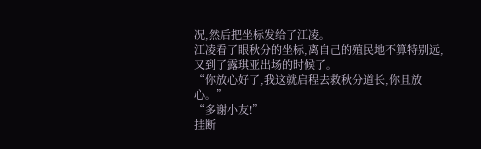况,然后把坐标发给了江凌。
江凌看了眼秋分的坐标,离自己的殖民地不算特别远,又到了露琪亚出场的时候了。
“你放心好了,我这就启程去救秋分道长,你且放心。”
“多谢小友!”
挂断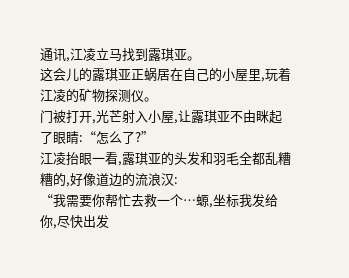通讯,江凌立马找到露琪亚。
这会儿的露琪亚正蜗居在自己的小屋里,玩着江凌的矿物探测仪。
门被打开,光芒射入小屋,让露琪亚不由眯起了眼睛:“怎么了?”
江凌抬眼一看,露琪亚的头发和羽毛全都乱糟糟的,好像道边的流浪汉:
“我需要你帮忙去救一个…螈,坐标我发给你,尽快出发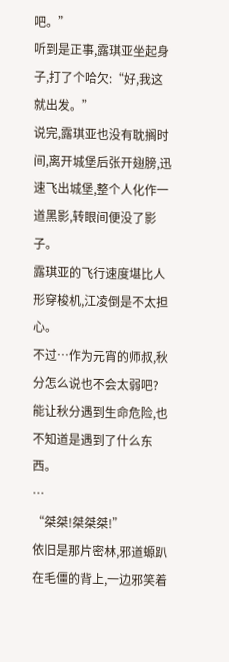吧。”
听到是正事,露琪亚坐起身子,打了个哈欠:“好,我这就出发。”
说完,露琪亚也没有耽搁时间,离开城堡后张开翅膀,迅速飞出城堡,整个人化作一道黑影,转眼间便没了影子。
露琪亚的飞行速度堪比人形穿梭机,江凌倒是不太担心。
不过…作为元宵的师叔,秋分怎么说也不会太弱吧?
能让秋分遇到生命危险,也不知道是遇到了什么东西。
…
“桀桀!桀桀桀!”
依旧是那片密林,邪道螈趴在毛僵的背上,一边邪笑着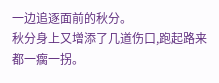一边追逐面前的秋分。
秋分身上又增添了几道伤口,跑起路来都一瘸一拐。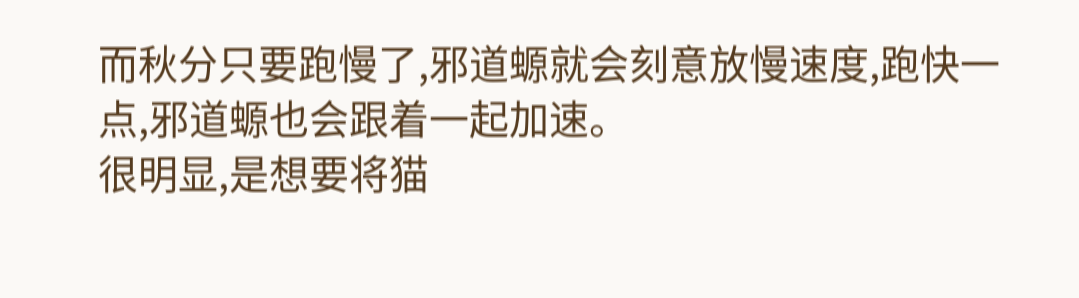而秋分只要跑慢了,邪道螈就会刻意放慢速度,跑快一点,邪道螈也会跟着一起加速。
很明显,是想要将猫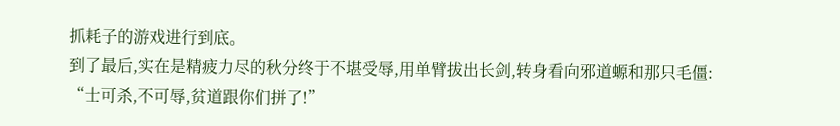抓耗子的游戏进行到底。
到了最后,实在是精疲力尽的秋分终于不堪受辱,用单臂拔出长剑,转身看向邪道螈和那只毛僵:
“士可杀,不可辱,贫道跟你们拼了!”